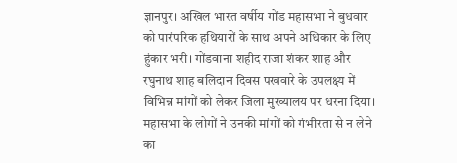ज्ञानपुर। अखिल भारत वर्षीय गोंड महासभा ने बुधवार को पारंपरिक हथियारों के साथ अपने अधिकार के लिए हुंकार भरी। गोंडवाना शहीद राजा शंकर शाह और रघुनाथ शाह बलिदान दिवस पखवारे के उपलक्ष्य में विभिन्न मांगों को लेकर जिला मुख्यालय पर धरना दिया। महासभा के लोगों ने उनकी मांगों को गंभीरता से न लेने का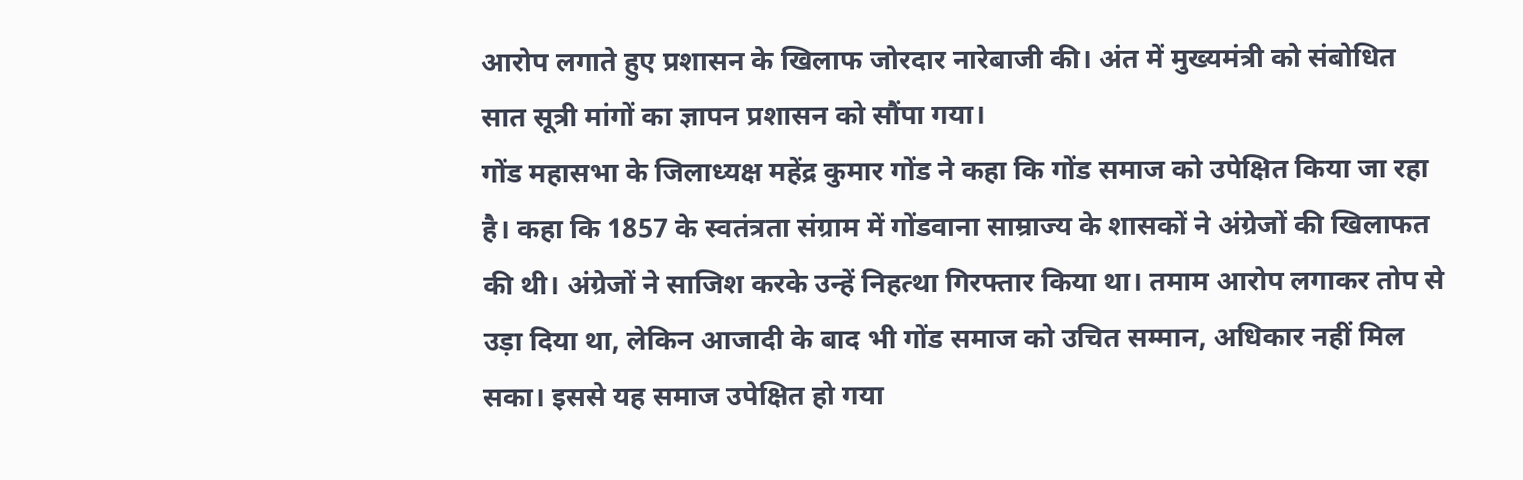आरोप लगाते हुए प्रशासन के खिलाफ जोरदार नारेबाजी की। अंत में मुख्यमंत्री को संबोधित सात सूत्री मांगों का ज्ञापन प्रशासन को सौंपा गया।
गोंड महासभा के जिलाध्यक्ष महेंद्र कुमार गोंड ने कहा कि गोंड समाज को उपेक्षित किया जा रहा है। कहा कि 1857 के स्वतंत्रता संग्राम में गोंडवाना साम्राज्य के शासकों ने अंग्रेजों की खिलाफत की थी। अंग्रेजों ने साजिश करके उन्हें निहत्था गिरफ्तार किया था। तमाम आरोप लगाकर तोप से उड़ा दिया था, लेकिन आजादी के बाद भी गोंड समाज को उचित सम्मान, अधिकार नहीं मिल सका। इससे यह समाज उपेक्षित हो गया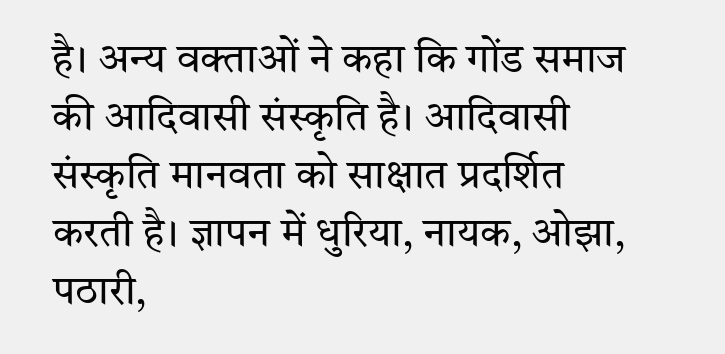है। अन्य वक्ताओं ने कहा कि गोंड समाज की आदिवासी संस्कृति है। आदिवासी संस्कृति मानवता को साक्षात प्रदर्शित करती है। ज्ञापन में धुरिया, नायक, ओझा, पठारी,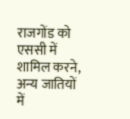राजगोंड को एससी में शामिल करने, अन्य जातियों में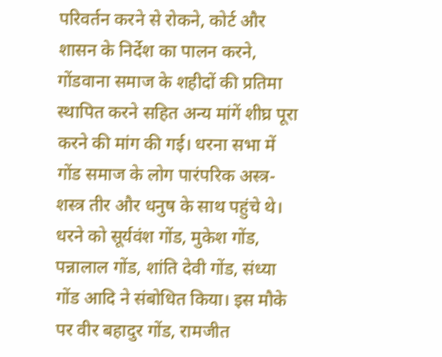परिवर्तन करने से रोकने, कोर्ट और शासन के निर्देश का पालन करने, गोंडवाना समाज के शहीदों की प्रतिमा स्थापित करने सहित अन्य मांगें शीघ्र पूरा करने की मांग की गई। धरना सभा में गोंड समाज के लोग पारंपरिक अस्त्र-शस्त्र तीर और धनुष के साथ पहुंचे थे। धरने को सूर्यवंश गोंड, मुकेश गोंड, पन्नालाल गोंड, शांति देवी गोंड, संध्या गोंड आदि ने संबोधित किया। इस मौके पर वीर बहादुर गोंड, रामजीत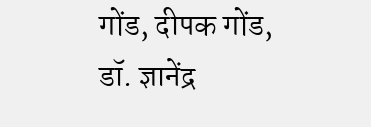गोंड, दीपक गोंड, डॉ. ज्ञानेंद्र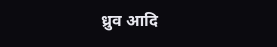ध्रुव आदि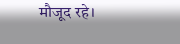मौजूद रहे।